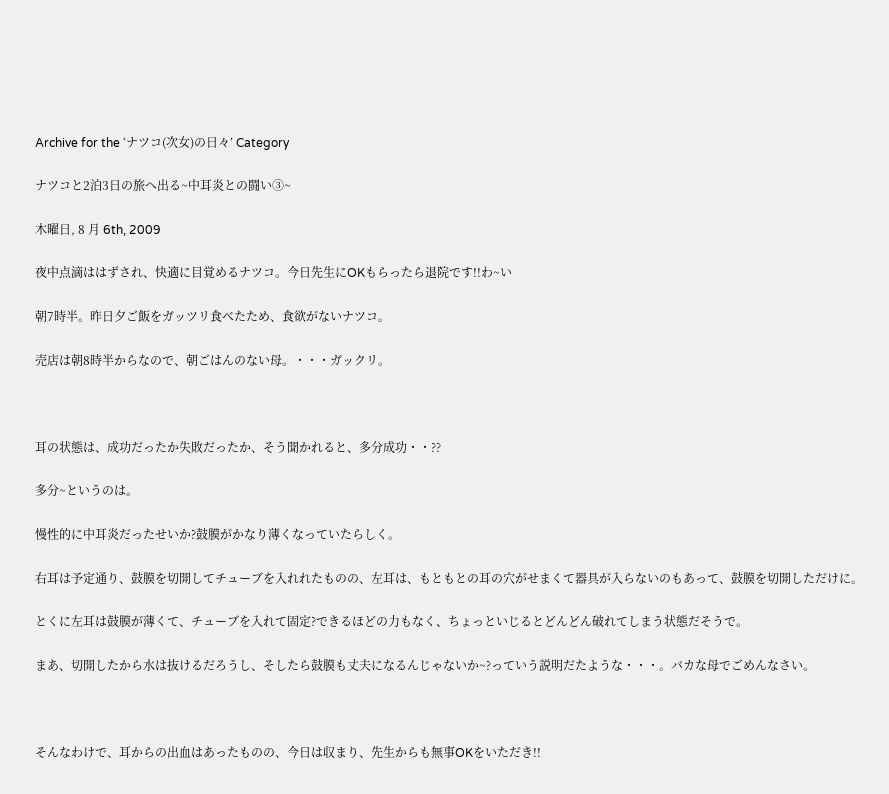Archive for the ‘ナツコ(次女)の日々’ Category

ナツコと2泊3日の旅へ出る~中耳炎との闘い③~

木曜日, 8 月 6th, 2009

夜中点滴ははずされ、快適に目覚めるナツコ。今日先生にOKもらったら退院です!!わ~い

朝7時半。昨日夕ご飯をガッツリ食べたため、食欲がないナツコ。

売店は朝8時半からなので、朝ごはんのない母。・・・ガックリ。



耳の状態は、成功だったか失敗だったか、そう聞かれると、多分成功・・??

多分~というのは。

慢性的に中耳炎だったせいか?鼓膜がかなり薄くなっていたらしく。

右耳は予定通り、鼓膜を切開してチューブを入れれたものの、左耳は、もともとの耳の穴がせまくて器具が入らないのもあって、鼓膜を切開しただけに。

とくに左耳は鼓膜が薄くて、チューブを入れて固定?できるほどの力もなく、ちょっといじるとどんどん破れてしまう状態だそうで。

まあ、切開したから水は抜けるだろうし、そしたら鼓膜も丈夫になるんじゃないか~?っていう説明だたような・・・。バカな母でごめんなさい。



そんなわけで、耳からの出血はあったものの、今日は収まり、先生からも無事OKをいただき!!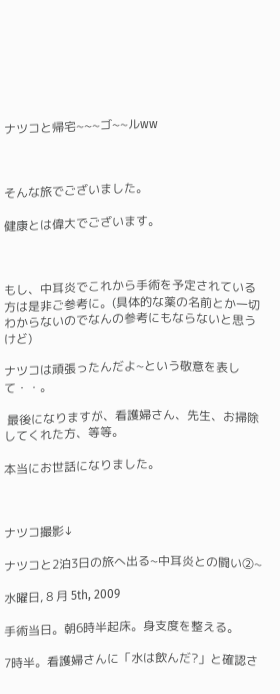ナツコと帰宅~~~ゴ~~ルww



そんな旅でございました。

健康とは偉大でございます。



もし、中耳炎でこれから手術を予定されている方は是非ご参考に。(具体的な薬の名前とか一切わからないのでなんの参考にもならないと思うけど)

ナツコは頑張ったんだよ~という敬意を表して・・。

 最後になりますが、看護婦さん、先生、お掃除してくれた方、等等。

本当にお世話になりました。



ナツコ撮影↓

ナツコと2泊3日の旅へ出る~中耳炎との闘い②~

水曜日, 8 月 5th, 2009

手術当日。朝6時半起床。身支度を整える。

7時半。看護婦さんに「水は飲んだ?」と確認さ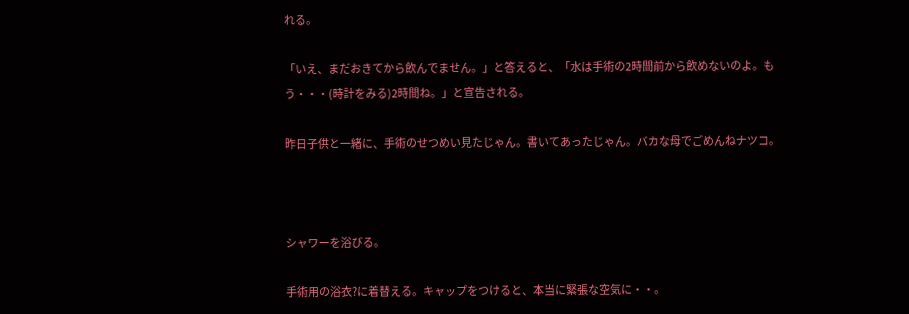れる。

「いえ、まだおきてから飲んでません。」と答えると、「水は手術の2時間前から飲めないのよ。もう・・・(時計をみる)2時間ね。」と宣告される。

昨日子供と一緒に、手術のせつめい見たじゃん。書いてあったじゃん。バカな母でごめんねナツコ。



シャワーを浴びる。

手術用の浴衣?に着替える。キャップをつけると、本当に緊張な空気に・・。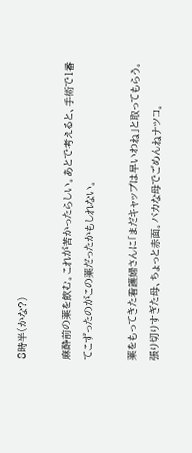8時半(かな?)

麻酔前の薬を飲む。これが苦かったらしい。あとで考えると、手術で1番てこずったのがこの薬だったかもしれない。

薬をもってきた看護婦さんに「まだキャップは早いわね」と取ってもらう。張り切りすぎた母、ちょっと赤面。バカな母でごめんねナツコ。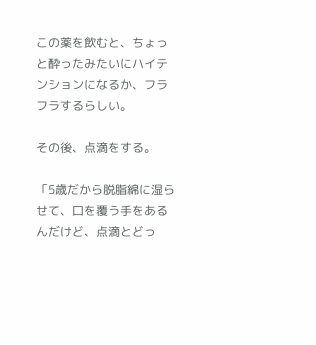この薬を飲むと、ちょっと酔ったみたいにハイテンションになるか、フラフラするらしい。

その後、点滴をする。

「5歳だから脱脂綿に湿らせて、口を覆う手をあるんだけど、点滴とどっ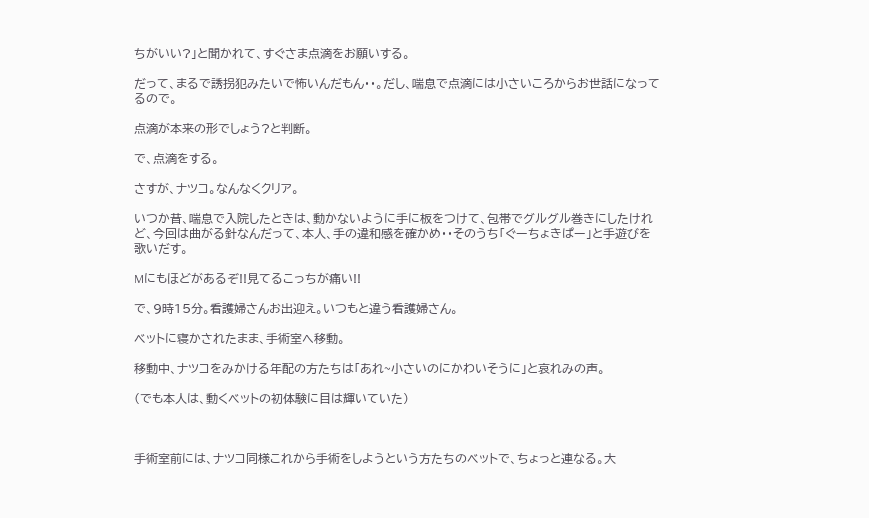ちがいい?」と聞かれて、すぐさま点滴をお願いする。

だって、まるで誘拐犯みたいで怖いんだもん・・。だし、喘息で点滴には小さいころからお世話になってるので。

点滴が本来の形でしょう?と判断。

で、点滴をする。

さすが、ナツコ。なんなくクリア。

いつか昔、喘息で入院したときは、動かないように手に板をつけて、包帯でグルグル巻きにしたけれど、今回は曲がる針なんだって、本人、手の違和感を確かめ・・そのうち「ぐーちょきぱー」と手遊びを歌いだす。

Mにもほどがあるぞ!!見てるこっちが痛い!!

で、9時15分。看護婦さんお出迎え。いつもと違う看護婦さん。

ベットに寝かされたまま、手術室へ移動。

移動中、ナツコをみかける年配の方たちは「あれ~小さいのにかわいそうに」と哀れみの声。

(でも本人は、動くベットの初体験に目は輝いていた)



手術室前には、ナツコ同様これから手術をしようという方たちのベットで、ちょっと連なる。大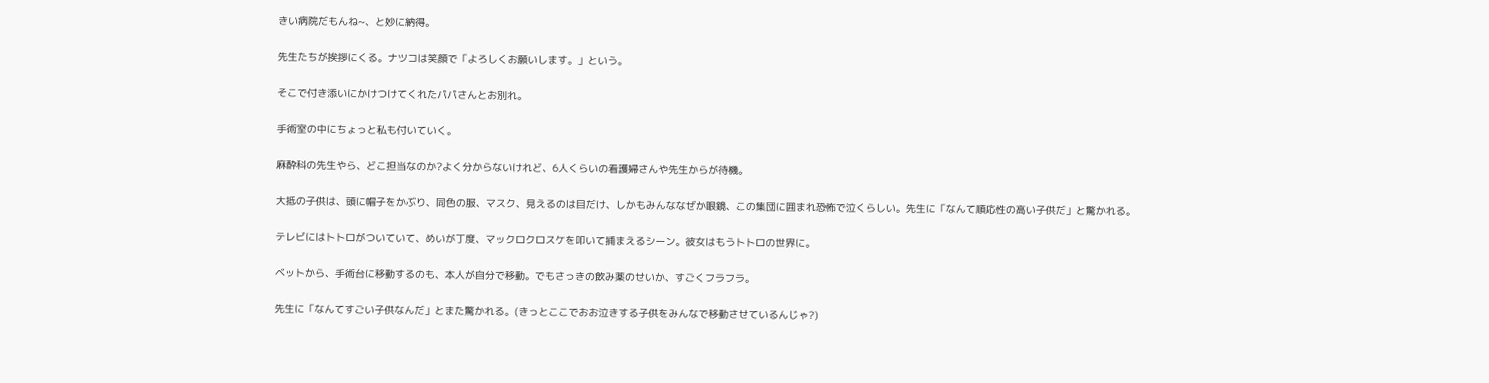きい病院だもんね~、と妙に納得。

先生たちが挨拶にくる。ナツコは笑顔で「よろしくお願いします。」という。

そこで付き添いにかけつけてくれたパパさんとお別れ。

手術室の中にちょっと私も付いていく。

麻酔科の先生やら、どこ担当なのか?よく分からないけれど、6人くらいの看護婦さんや先生からが待機。

大抵の子供は、頭に帽子をかぶり、同色の服、マスク、見えるのは目だけ、しかもみんななぜか眼鏡、この集団に囲まれ恐怖で泣くらしい。先生に「なんて順応性の高い子供だ」と驚かれる。

テレビにはトトロがついていて、めいが丁度、マックロクロスケを叩いて捕まえるシーン。彼女はもうトトロの世界に。

ベットから、手術台に移動するのも、本人が自分で移動。でもさっきの飲み薬のせいか、すごくフラフラ。

先生に「なんてすごい子供なんだ」とまた驚かれる。(きっとここでおお泣きする子供をみんなで移動させているんじゃ?)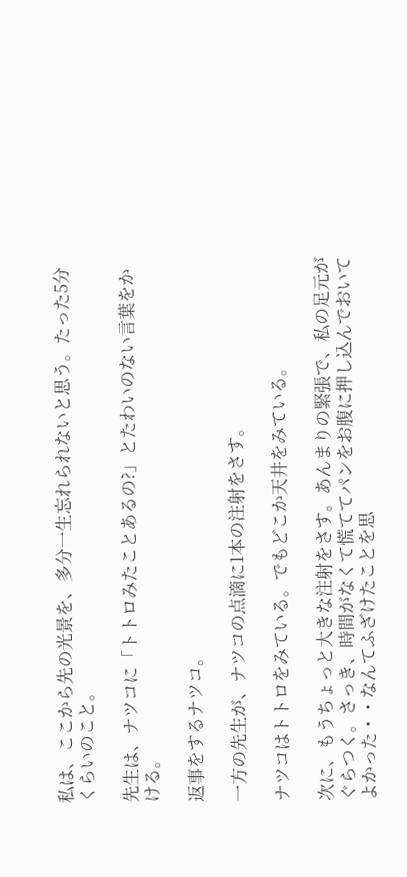私は、ここから先の光景を、多分一生忘れられないと思う。たった5分くらいのこと。

先生は、ナツコに「トトロみたことあるの?」とたわいのない言葉をかける。

返事をするナツコ。

一方の先生が、ナツコの点滴に1本の注射をさす。

ナツコはトトロをみている。でもどこか天井をみている。

次に、もうちょっと大きな注射をさす。あんまりの緊張で、私の足元がぐらつく。さっき、時間がなくて慌ててパンをお腹に押し込んでおいてよかった・・なんてふざけたことを思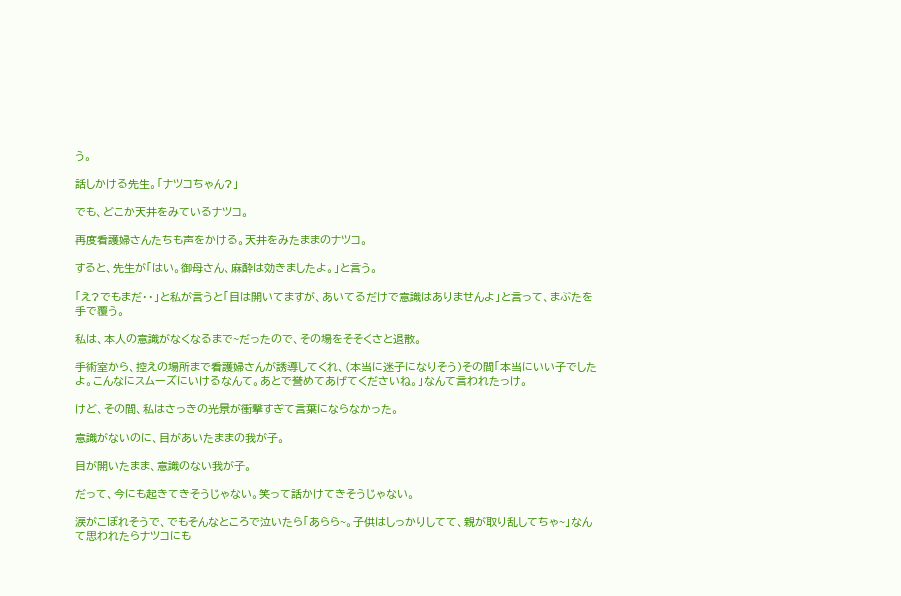う。

話しかける先生。「ナツコちゃん?」

でも、どこか天井をみているナツコ。

再度看護婦さんたちも声をかける。天井をみたままのナツコ。

すると、先生が「はい。御母さん、麻酔は効きましたよ。」と言う。

「え?でもまだ・・」と私が言うと「目は開いてますが、あいてるだけで意識はありませんよ」と言って、まぶたを手で覆う。

私は、本人の意識がなくなるまで~だったので、その場をそそくさと退散。

手術室から、控えの場所まで看護婦さんが誘導してくれ、(本当に迷子になりそう)その間「本当にいい子でしたよ。こんなにスムーズにいけるなんて。あとで誉めてあげてくださいね。」なんて言われたっけ。

けど、その間、私はさっきの光景が衝撃すぎて言葉にならなかった。

意識がないのに、目があいたままの我が子。

目が開いたまま、意識のない我が子。

だって、今にも起きてきそうじゃない。笑って話かけてきそうじゃない。

涙がこぼれそうで、でもそんなところで泣いたら「あらら~。子供はしっかりしてて、親が取り乱してちゃ~」なんて思われたらナツコにも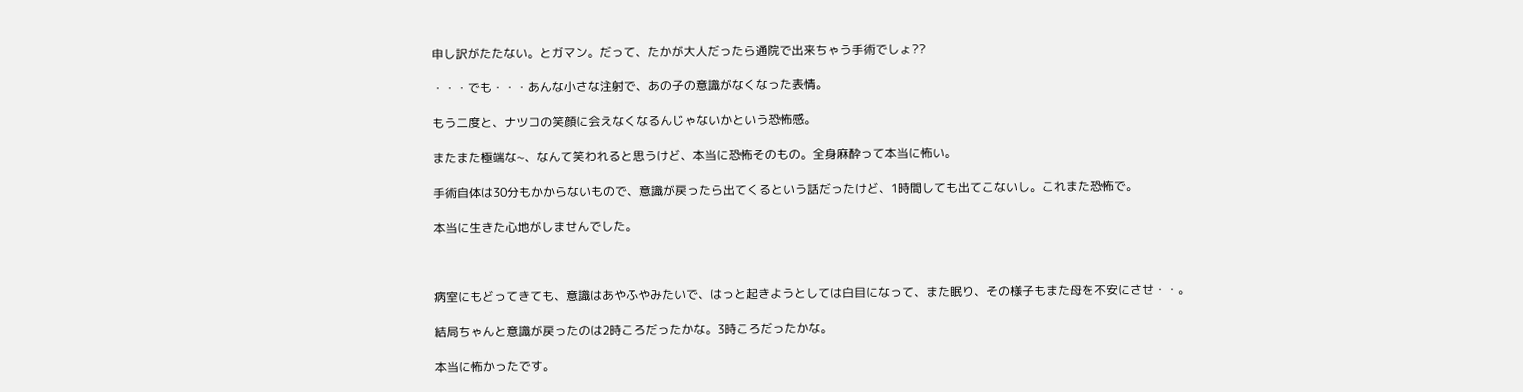申し訳がたたない。とガマン。だって、たかが大人だったら通院で出来ちゃう手術でしょ??

・・・でも・・・あんな小さな注射で、あの子の意識がなくなった表情。

もう二度と、ナツコの笑顔に会えなくなるんじゃないかという恐怖感。

またまた極端な~、なんて笑われると思うけど、本当に恐怖そのもの。全身麻酔って本当に怖い。

手術自体は30分もかからないもので、意識が戻ったら出てくるという話だったけど、1時間しても出てこないし。これまた恐怖で。

本当に生きた心地がしませんでした。



病室にもどってきても、意識はあやふやみたいで、はっと起きようとしては白目になって、また眠り、その様子もまた母を不安にさせ・・。

結局ちゃんと意識が戻ったのは2時ころだったかな。3時ころだったかな。

本当に怖かったです。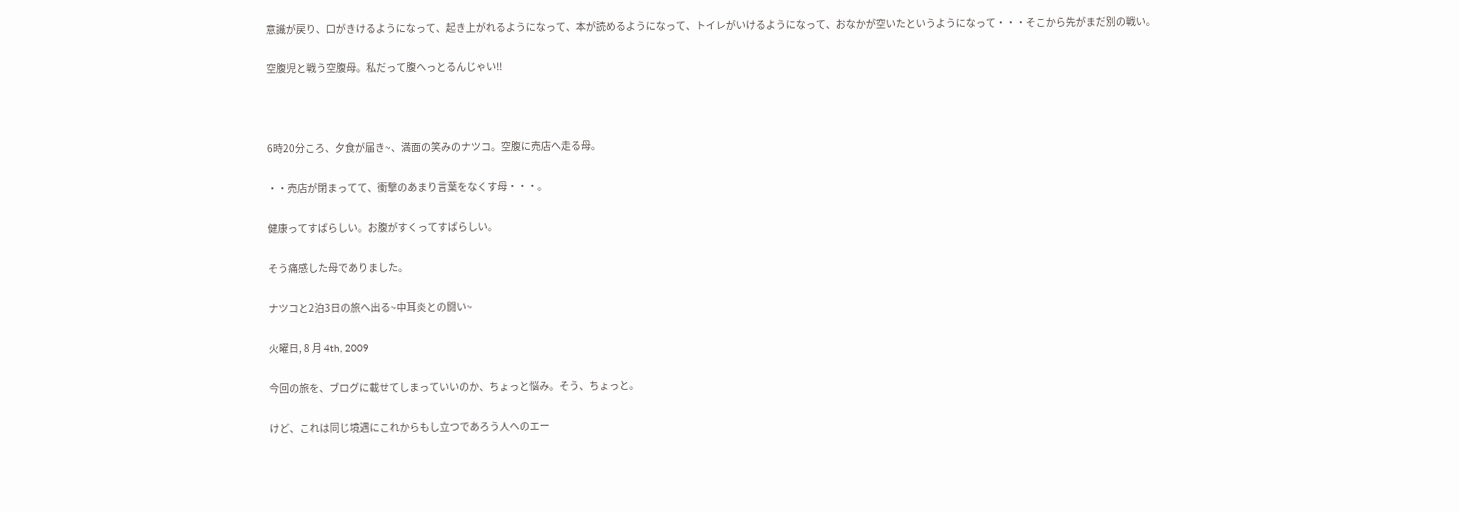意識が戻り、口がきけるようになって、起き上がれるようになって、本が読めるようになって、トイレがいけるようになって、おなかが空いたというようになって・・・そこから先がまだ別の戦い。

空腹児と戦う空腹母。私だって腹へっとるんじゃい!!



6時20分ころ、夕食が届き~、満面の笑みのナツコ。空腹に売店へ走る母。

・・売店が閉まってて、衝撃のあまり言葉をなくす母・・・。

健康ってすばらしい。お腹がすくってすばらしい。

そう痛感した母でありました。

ナツコと2泊3日の旅へ出る~中耳炎との闘い~

火曜日, 8 月 4th, 2009

今回の旅を、ブログに載せてしまっていいのか、ちょっと悩み。そう、ちょっと。

けど、これは同じ境遇にこれからもし立つであろう人へのエー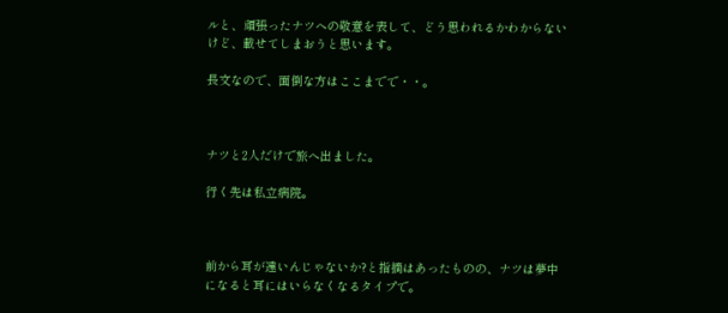ルと、頑張ったナツへの敬意を表して、どう思われるかわからないけど、載せてしまおうと思います。

長文なので、面倒な方はここまでで・・。



ナツと2人だけで旅へ出ました。

行く先は私立病院。



前から耳が遠いんじゃないか?と指摘はあったものの、ナツは夢中になると耳にはいらなくなるタイプで。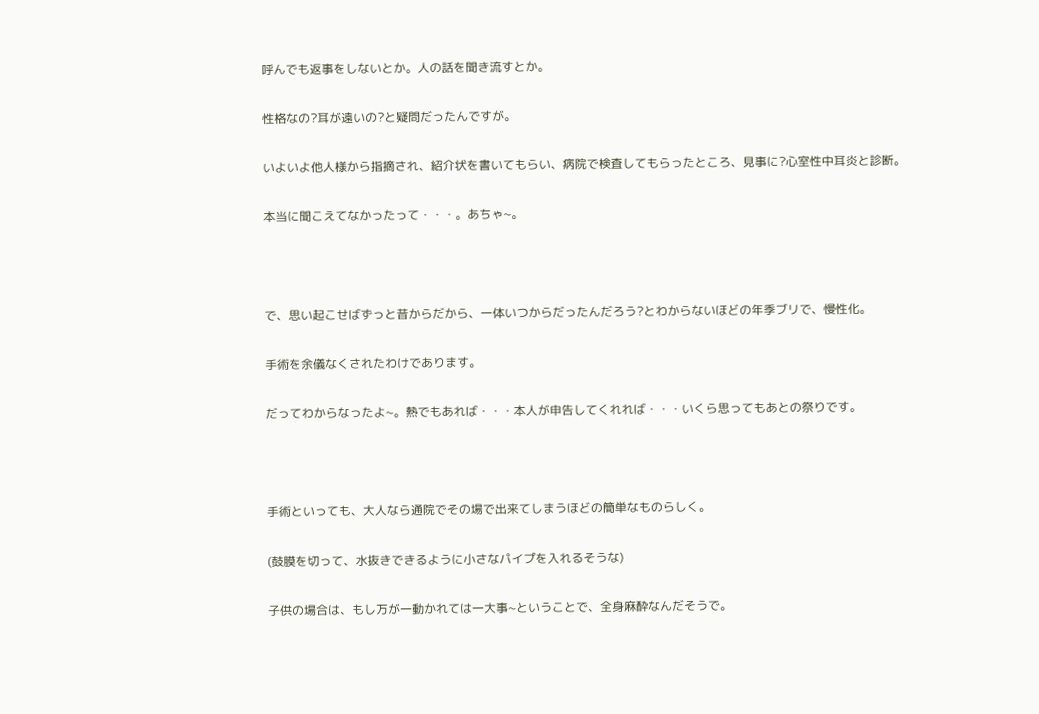呼んでも返事をしないとか。人の話を聞き流すとか。

性格なの?耳が遠いの?と疑問だったんですが。

いよいよ他人様から指摘され、紹介状を書いてもらい、病院で検査してもらったところ、見事に?心室性中耳炎と診断。

本当に聞こえてなかったって・・・。あちゃ~。



で、思い起こせばずっと昔からだから、一体いつからだったんだろう?とわからないほどの年季ブリで、慢性化。

手術を余儀なくされたわけであります。

だってわからなったよ~。熱でもあれば・・・本人が申告してくれれば・・・いくら思ってもあとの祭りです。



手術といっても、大人なら通院でその場で出来てしまうほどの簡単なものらしく。

(鼓膜を切って、水抜きできるように小さなパイプを入れるそうな)

子供の場合は、もし万が一動かれては一大事~ということで、全身麻酔なんだそうで。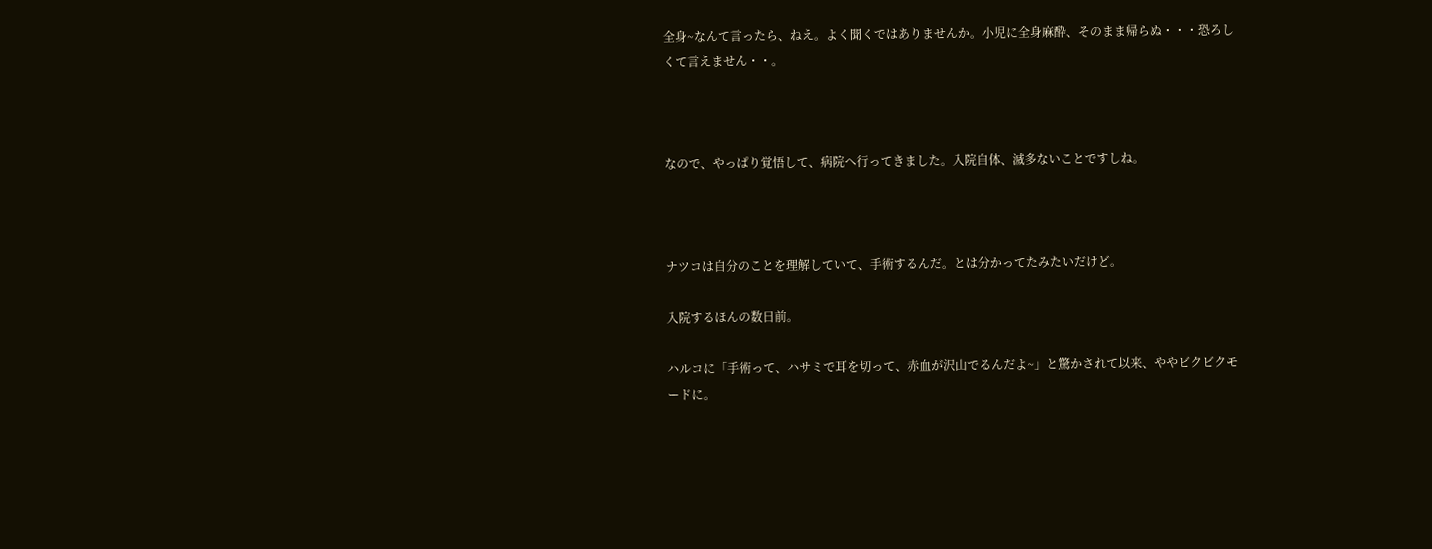全身~なんて言ったら、ねえ。よく聞くではありませんか。小児に全身麻酔、そのまま帰らぬ・・・恐ろしくて言えません・・。



なので、やっぱり覚悟して、病院へ行ってきました。入院自体、滅多ないことですしね。



ナツコは自分のことを理解していて、手術するんだ。とは分かってたみたいだけど。

入院するほんの数日前。

ハルコに「手術って、ハサミで耳を切って、赤血が沢山でるんだよ~」と驚かされて以来、ややビクビクモードに。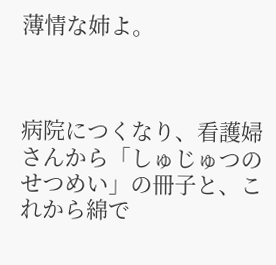薄情な姉よ。



病院につくなり、看護婦さんから「しゅじゅつのせつめい」の冊子と、これから綿で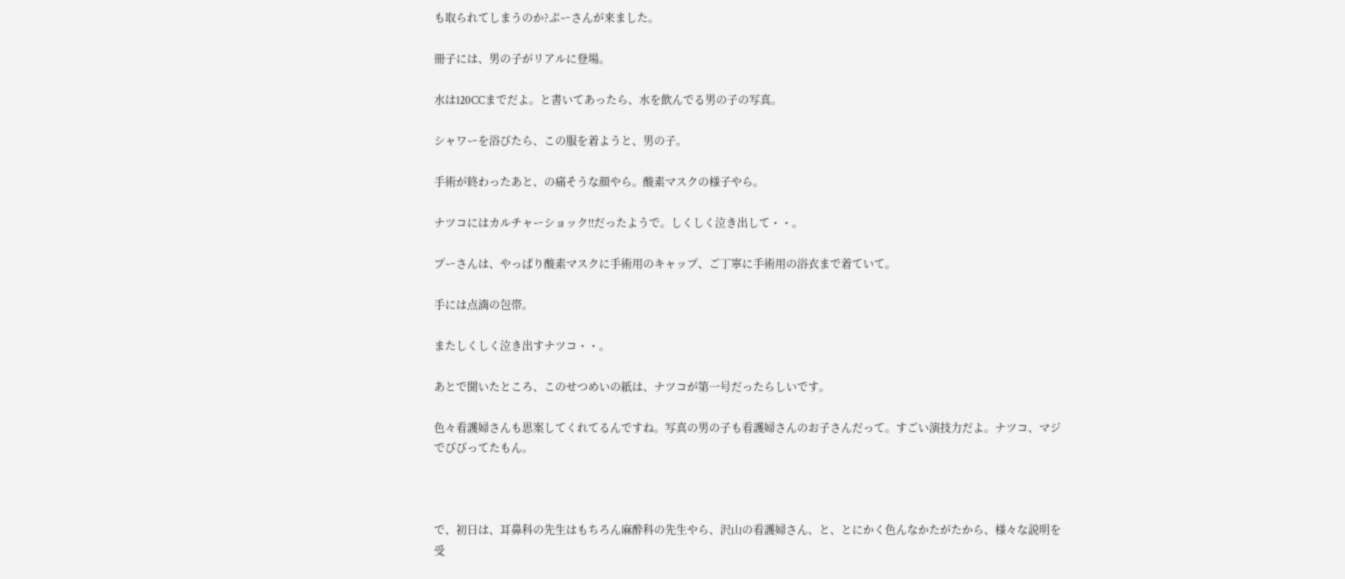も取られてしまうのか?ぷーさんが来ました。

冊子には、男の子がリアルに登場。

水は120CCまでだよ。と書いてあったら、水を飲んでる男の子の写真。

シャワーを浴びたら、この服を着ようと、男の子。

手術が終わったあと、の痛そうな顔やら。酸素マスクの様子やら。

ナツコにはカルチャーショック!!だったようで。しくしく泣き出して・・。

プーさんは、やっぱり酸素マスクに手術用のキャップ、ご丁寧に手術用の浴衣まで着ていて。

手には点滴の包帯。

またしくしく泣き出すナツコ・・。

あとで聞いたところ、このせつめいの紙は、ナツコが第一号だったらしいです。

色々看護婦さんも思案してくれてるんですね。写真の男の子も看護婦さんのお子さんだって。すごい演技力だよ。ナツコ、マジでびびってたもん。



で、初日は、耳鼻科の先生はもちろん麻酔科の先生やら、沢山の看護婦さん、と、とにかく色んなかたがたから、様々な説明を受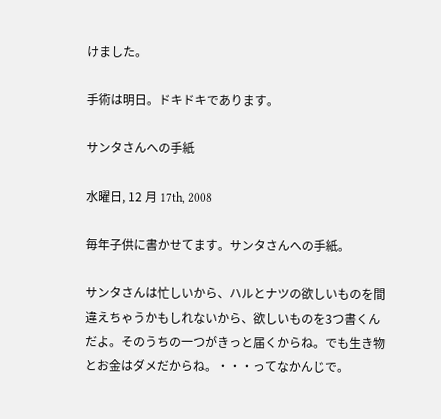けました。

手術は明日。ドキドキであります。

サンタさんへの手紙

水曜日, 12 月 17th, 2008

毎年子供に書かせてます。サンタさんへの手紙。

サンタさんは忙しいから、ハルとナツの欲しいものを間違えちゃうかもしれないから、欲しいものを3つ書くんだよ。そのうちの一つがきっと届くからね。でも生き物とお金はダメだからね。・・・ってなかんじで。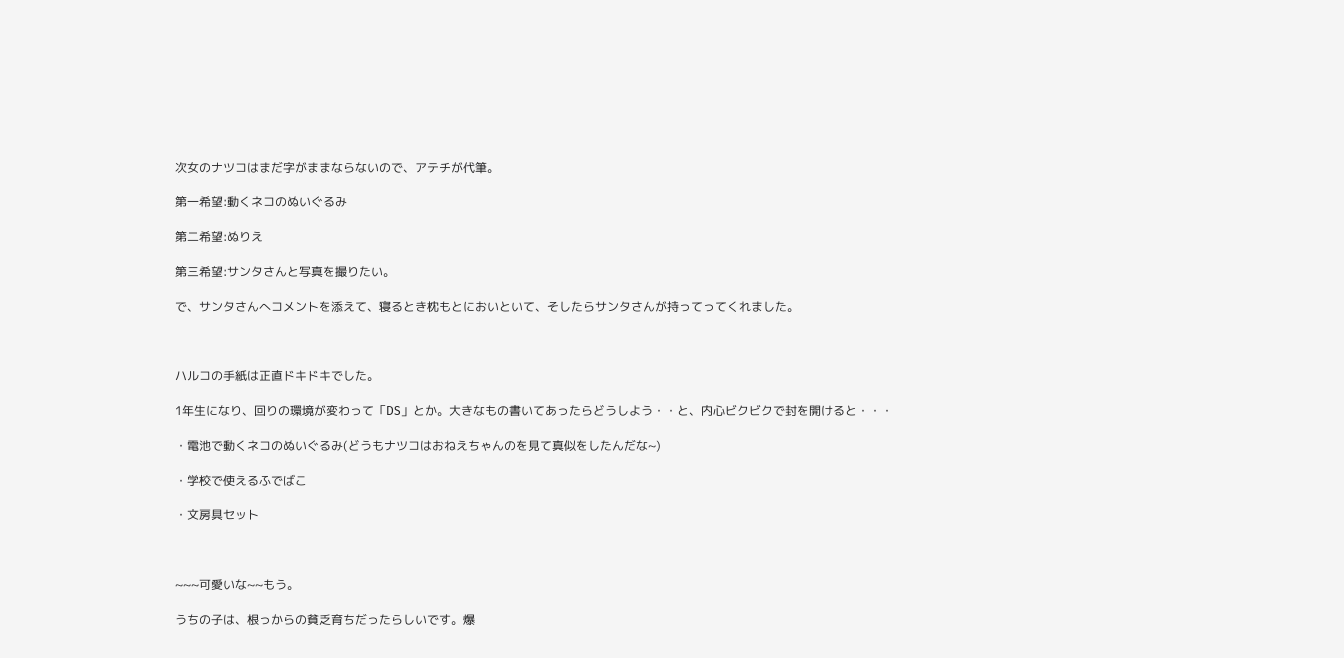次女のナツコはまだ字がままならないので、アテチが代筆。

第一希望:動くネコのぬいぐるみ

第二希望:ぬりえ

第三希望:サンタさんと写真を撮りたい。

で、サンタさんへコメントを添えて、寝るとき枕もとにおいといて、そしたらサンタさんが持ってってくれました。



ハルコの手紙は正直ドキドキでした。

1年生になり、回りの環境が変わって「DS」とか。大きなもの書いてあったらどうしよう・・と、内心ビクビクで封を開けると・・・

・電池で動くネコのぬいぐるみ(どうもナツコはおねえちゃんのを見て真似をしたんだな~)

・学校で使えるふでばこ

・文房具セット



~~~可愛いな~~もう。

うちの子は、根っからの貧乏育ちだったらしいです。爆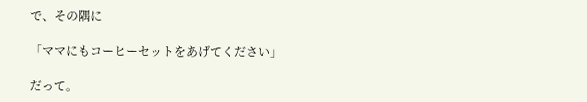で、その隅に

「ママにもコーヒーセットをあげてください」

だって。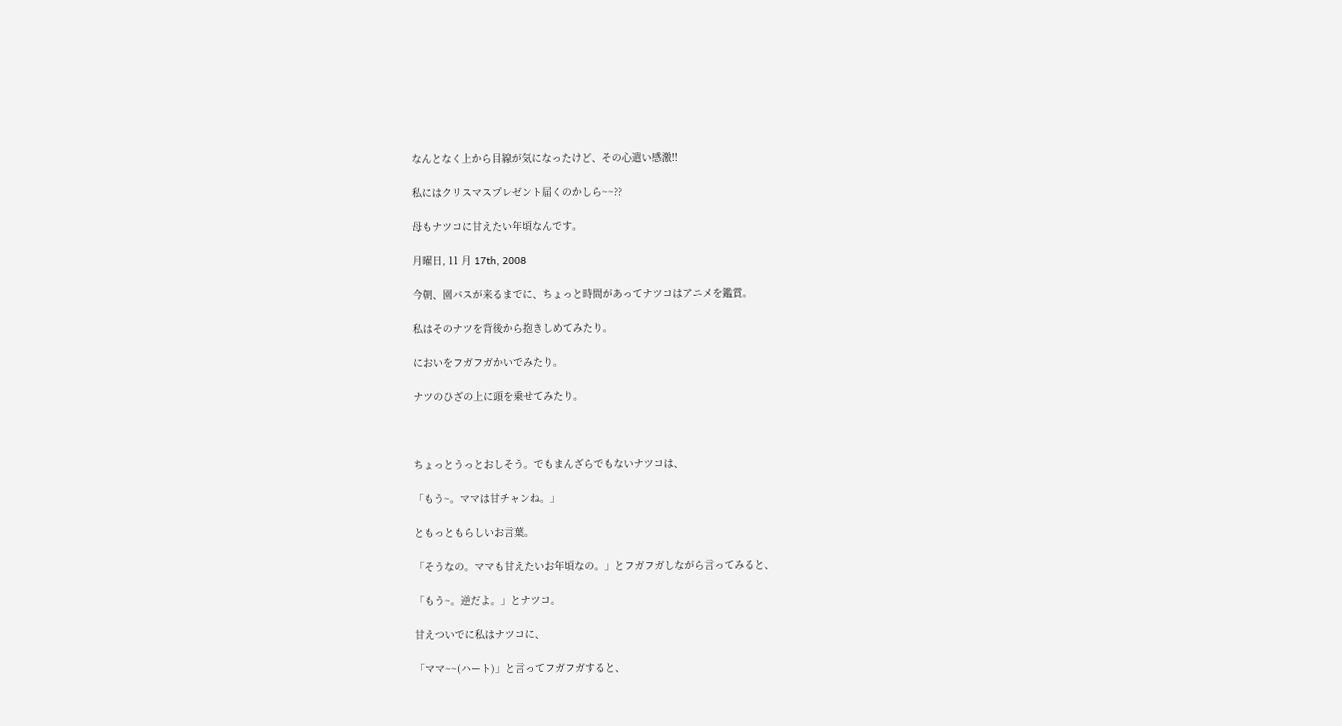なんとなく上から目線が気になったけど、その心遣い感激!!

私にはクリスマスプレゼント届くのかしら~~??

母もナツコに甘えたい年頃なんです。

月曜日, 11 月 17th, 2008

今朝、園バスが来るまでに、ちょっと時間があってナツコはアニメを鑑賞。

私はそのナツを背後から抱きしめてみたり。

においをフガフガかいでみたり。

ナツのひざの上に頭を乗せてみたり。



ちょっとうっとおしそう。でもまんざらでもないナツコは、

「もう~。ママは甘チャンね。」

ともっともらしいお言葉。

「そうなの。ママも甘えたいお年頃なの。」とフガフガしながら言ってみると、

「もう~。逆だよ。」とナツコ。

甘えついでに私はナツコに、

「ママ~~(ハート)」と言ってフガフガすると、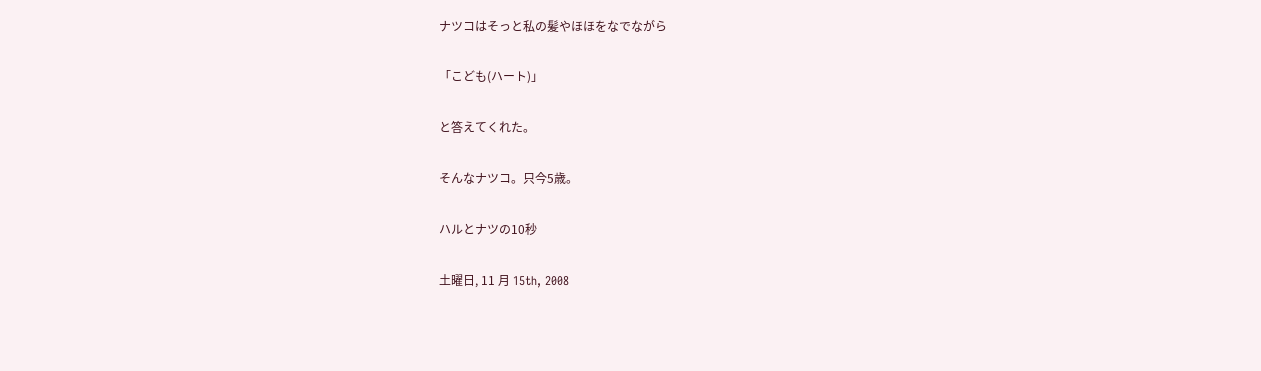ナツコはそっと私の髪やほほをなでながら

「こども(ハート)」

と答えてくれた。

そんなナツコ。只今5歳。

ハルとナツの10秒

土曜日, 11 月 15th, 2008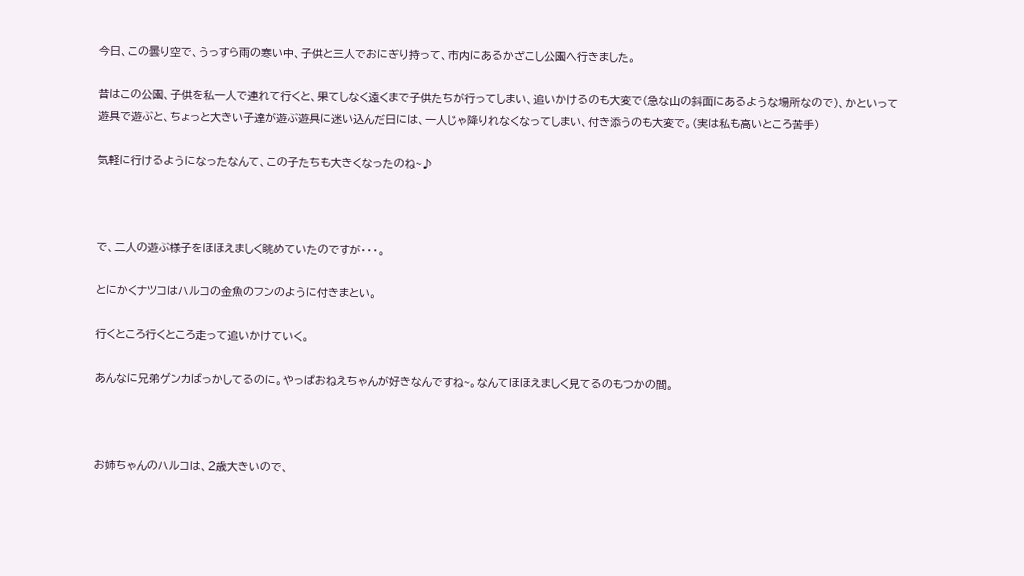今日、この曇り空で、うっすら雨の寒い中、子供と三人でおにぎり持って、市内にあるかざこし公園へ行きました。

昔はこの公園、子供を私一人で連れて行くと、果てしなく遠くまで子供たちが行ってしまい、追いかけるのも大変で(急な山の斜面にあるような場所なので)、かといって遊具で遊ぶと、ちょっと大きい子達が遊ぶ遊具に迷い込んだ日には、一人じゃ降りれなくなってしまい、付き添うのも大変で。(実は私も高いところ苦手)

気軽に行けるようになったなんて、この子たちも大きくなったのね~♪



で、二人の遊ぶ様子をほほえましく眺めていたのですが・・・。

とにかくナツコはハルコの金魚のフンのように付きまとい。

行くところ行くところ走って追いかけていく。

あんなに兄弟ゲンカばっかしてるのに。やっぱおねえちゃんが好きなんですね~。なんてほほえましく見てるのもつかの間。



お姉ちゃんのハルコは、2歳大きいので、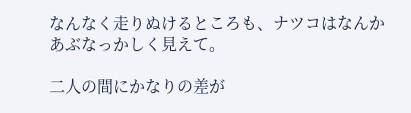なんなく走りぬけるところも、ナツコはなんかあぶなっかしく見えて。

二人の間にかなりの差が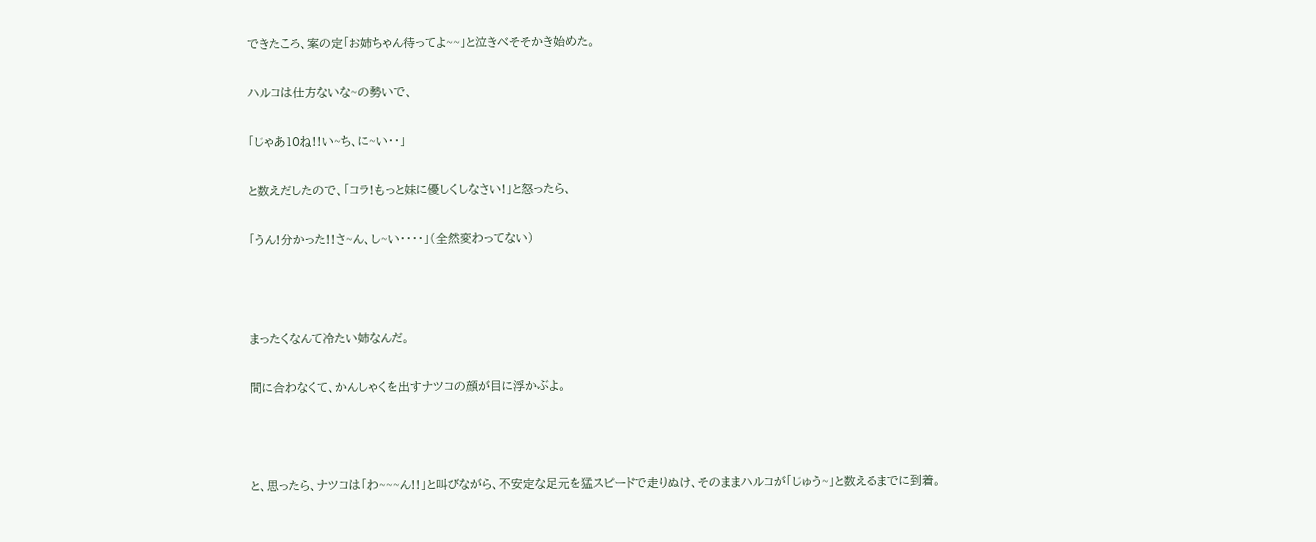できたころ、案の定「お姉ちゃん待ってよ~~」と泣きべそそかき始めた。

ハルコは仕方ないな~の勢いで、

「じゃあ10ね!!い~ち、に~い・・」

と数えだしたので、「コラ!もっと妹に優しくしなさい!」と怒ったら、

「うん!分かった!!さ~ん、し~い・・・・」(全然変わってない)



まったくなんて冷たい姉なんだ。

間に合わなくて、かんしゃくを出すナツコの顔が目に浮かぶよ。



と、思ったら、ナツコは「わ~~~ん!!」と叫びながら、不安定な足元を猛スピードで走りぬけ、そのままハルコが「じゅう~」と数えるまでに到着。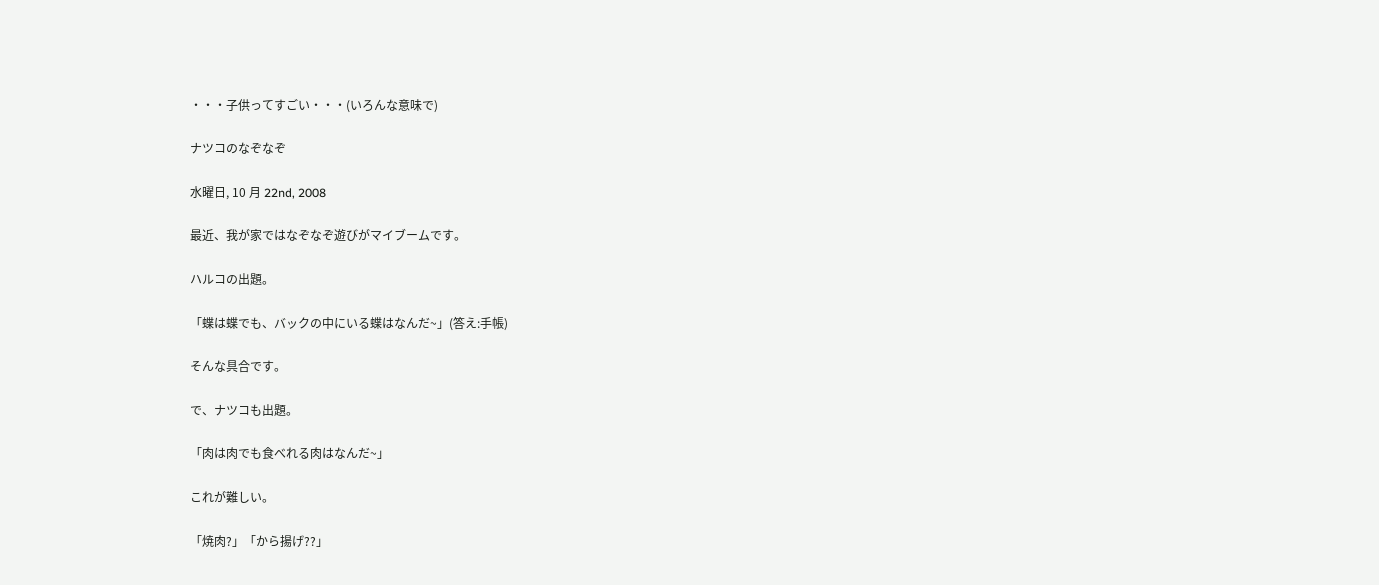・・・子供ってすごい・・・(いろんな意味で)

ナツコのなぞなぞ

水曜日, 10 月 22nd, 2008

最近、我が家ではなぞなぞ遊びがマイブームです。

ハルコの出題。

「蝶は蝶でも、バックの中にいる蝶はなんだ~」(答え:手帳)

そんな具合です。

で、ナツコも出題。

「肉は肉でも食べれる肉はなんだ~」

これが難しい。

「焼肉?」「から揚げ??」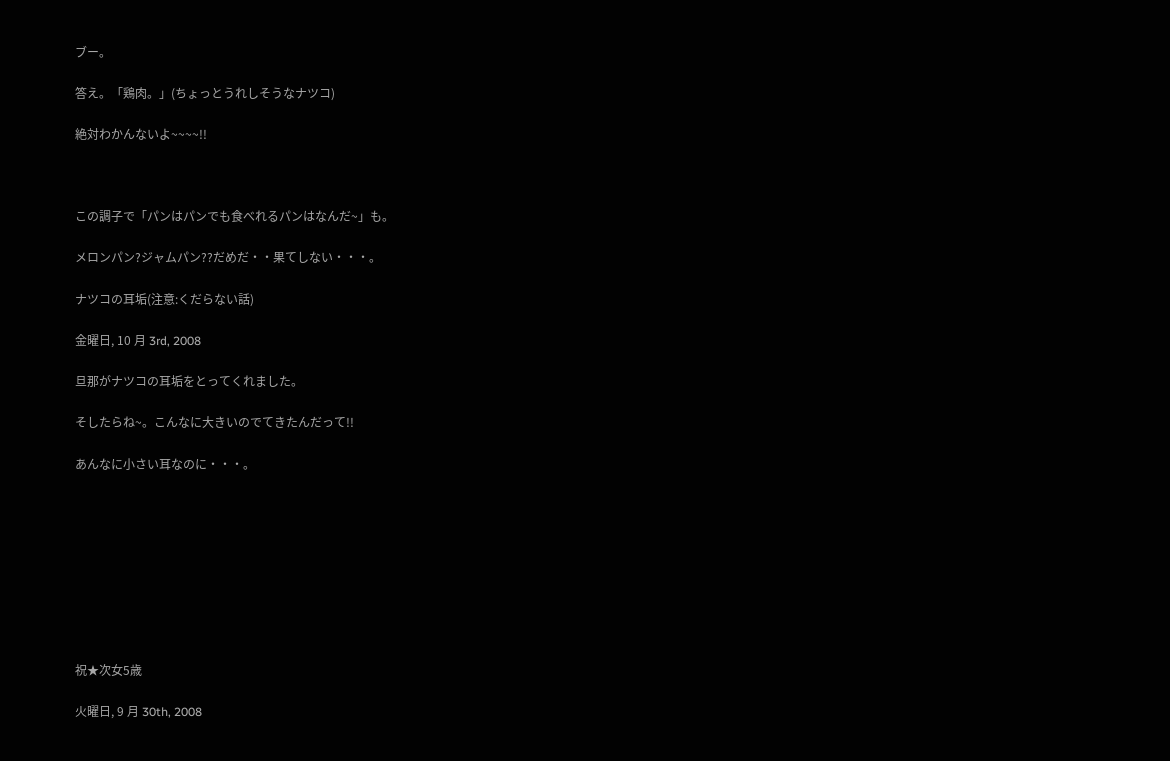ブー。

答え。「鶏肉。」(ちょっとうれしそうなナツコ)

絶対わかんないよ~~~~!!



この調子で「パンはパンでも食べれるパンはなんだ~」も。

メロンパン?ジャムパン??だめだ・・果てしない・・・。

ナツコの耳垢(注意:くだらない話)

金曜日, 10 月 3rd, 2008

旦那がナツコの耳垢をとってくれました。

そしたらね~。こんなに大きいのでてきたんだって!!

あんなに小さい耳なのに・・・。









祝★次女5歳

火曜日, 9 月 30th, 2008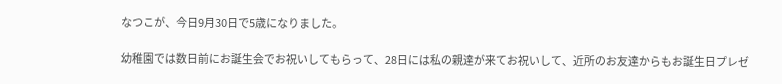なつこが、今日9月30日で5歳になりました。

幼稚園では数日前にお誕生会でお祝いしてもらって、28日には私の親達が来てお祝いして、近所のお友達からもお誕生日プレゼ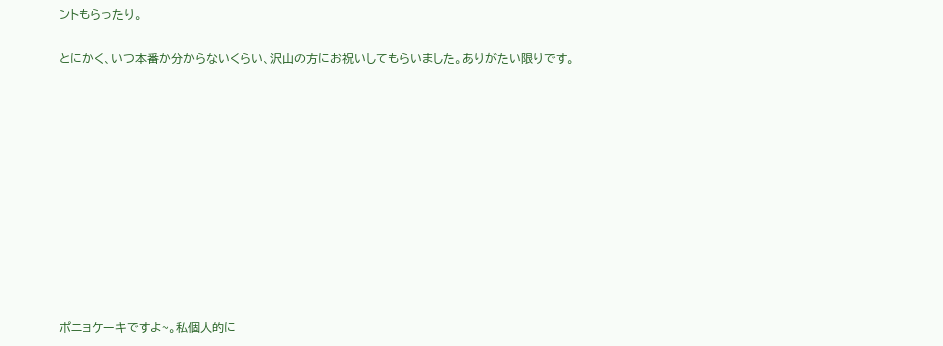ントもらったり。

とにかく、いつ本番か分からないくらい、沢山の方にお祝いしてもらいました。ありがたい限りです。











ポニョケーキですよ~。私個人的に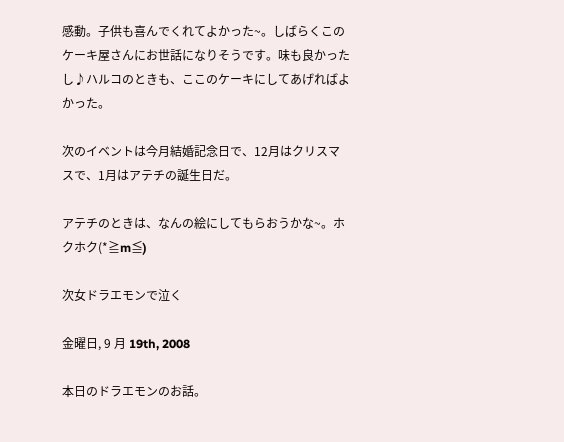感動。子供も喜んでくれてよかった~。しばらくこのケーキ屋さんにお世話になりそうです。味も良かったし♪ハルコのときも、ここのケーキにしてあげればよかった。

次のイベントは今月結婚記念日で、12月はクリスマスで、1月はアテチの誕生日だ。

アテチのときは、なんの絵にしてもらおうかな~。ホクホク(*≧m≦)

次女ドラエモンで泣く

金曜日, 9 月 19th, 2008

本日のドラエモンのお話。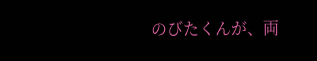のびたくんが、両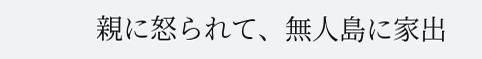親に怒られて、無人島に家出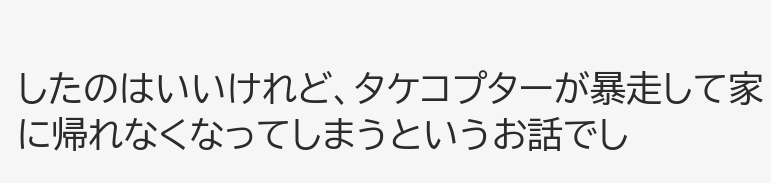したのはいいけれど、タケコプターが暴走して家に帰れなくなってしまうというお話でし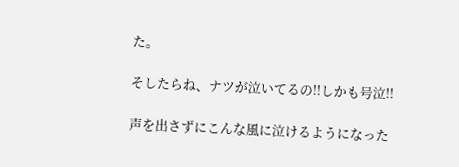た。

そしたらね、ナツが泣いてるの!!しかも号泣!!

声を出さずにこんな風に泣けるようになった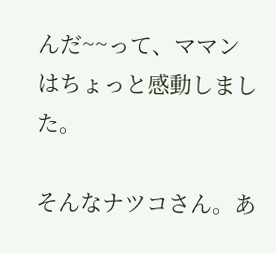んだ~~って、ママンはちょっと感動しました。

そんなナツコさん。あ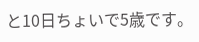と10日ちょいで5歳です。